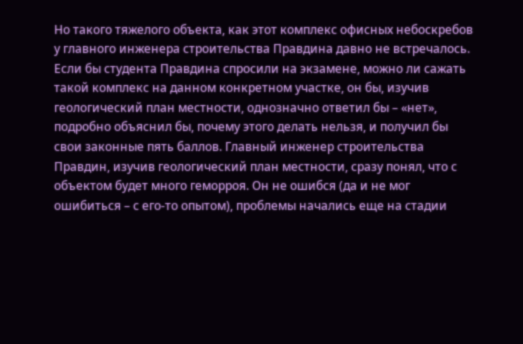Но такого тяжелого объекта, как этот комплекс офисных небоскребов у главного инженера строительства Правдина давно не встречалось. Если бы студента Правдина спросили на экзамене, можно ли сажать такой комплекс на данном конкретном участке, он бы, изучив геологический план местности, однозначно ответил бы – «нет», подробно объяснил бы, почему этого делать нельзя, и получил бы свои законные пять баллов. Главный инженер строительства Правдин, изучив геологический план местности, сразу понял, что с объектом будет много геморроя. Он не ошибся (да и не мог ошибиться – с его-то опытом), проблемы начались еще на стадии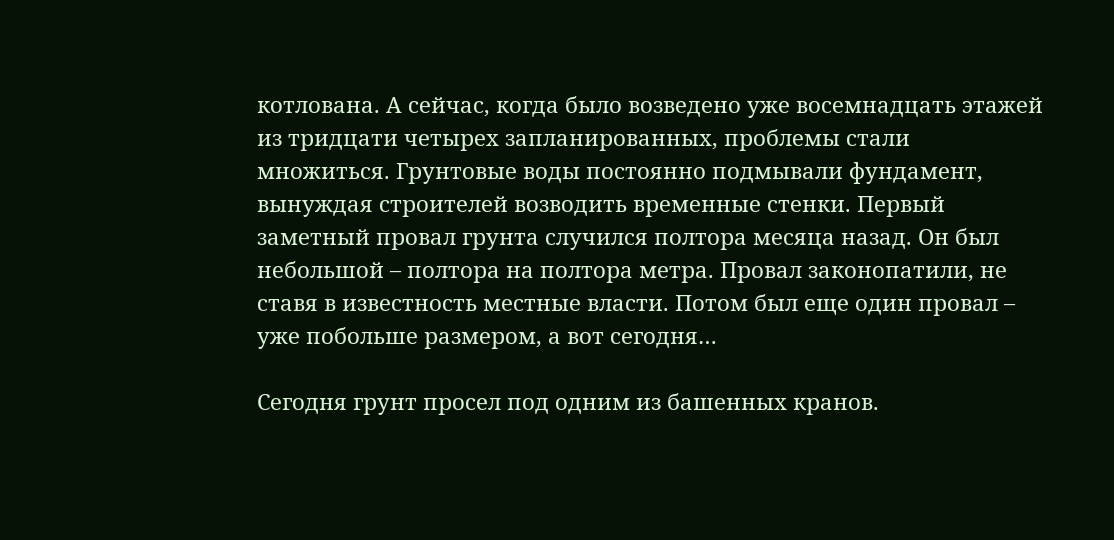котлована. А сейчас, когда было возведено уже восемнадцать этажей из тридцати четырех запланированных, проблемы стали множиться. Грунтовые воды постоянно подмывали фундамент, вынуждая строителей возводить временные стенки. Первый заметный провал грунта случился полтора месяца назад. Он был небольшой – полтора на полтора метра. Провал законопатили, не ставя в известность местные власти. Потом был еще один провал – уже побольше размером, а вот сегодня…

Сегодня грунт просел под одним из башенных кранов.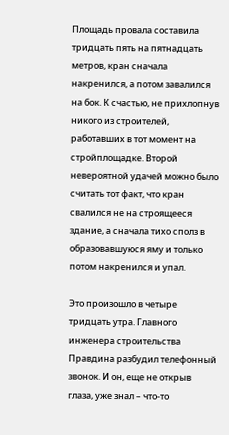Площадь провала составила тридцать пять на пятнадцать метров, кран сначала накренился, а потом завалился на бок. К счастью, не прихлопнув никого из строителей, работавших в тот момент на стройплощадке. Второй невероятной удачей можно было считать тот факт, что кран свалился не на строящееся здание, а сначала тихо сполз в образовавшуюся яму и только потом накренился и упал.

Это произошло в четыре тридцать утра. Главного инженера строительства Правдина разбудил телефонный звонок. И он, еще не открыв глаза, уже знал – что-то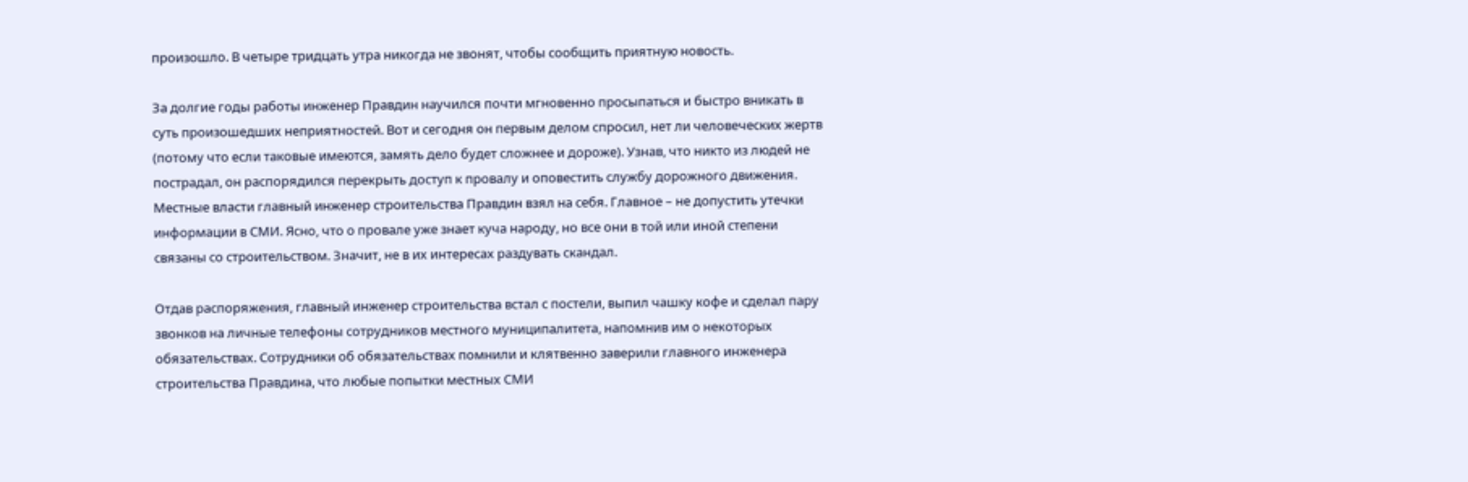произошло. В четыре тридцать утра никогда не звонят, чтобы сообщить приятную новость.

За долгие годы работы инженер Правдин научился почти мгновенно просыпаться и быстро вникать в суть произошедших неприятностей. Вот и сегодня он первым делом спросил, нет ли человеческих жертв (потому что если таковые имеются, замять дело будет сложнее и дороже). Узнав, что никто из людей не пострадал, он распорядился перекрыть доступ к провалу и оповестить службу дорожного движения. Местные власти главный инженер строительства Правдин взял на себя. Главное – не допустить утечки информации в СМИ. Ясно, что о провале уже знает куча народу, но все они в той или иной степени связаны со строительством. Значит, не в их интересах раздувать скандал.

Отдав распоряжения, главный инженер строительства встал с постели, выпил чашку кофе и сделал пару звонков на личные телефоны сотрудников местного муниципалитета, напомнив им о некоторых обязательствах. Сотрудники об обязательствах помнили и клятвенно заверили главного инженера строительства Правдина, что любые попытки местных СМИ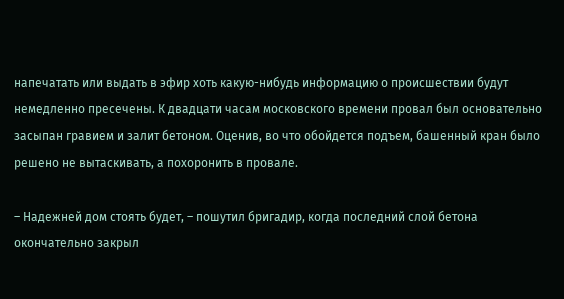напечатать или выдать в эфир хоть какую-нибудь информацию о происшествии будут немедленно пресечены. К двадцати часам московского времени провал был основательно засыпан гравием и залит бетоном. Оценив, во что обойдется подъем, башенный кран было решено не вытаскивать, а похоронить в провале.

– Надежней дом стоять будет, – пошутил бригадир, когда последний слой бетона окончательно закрыл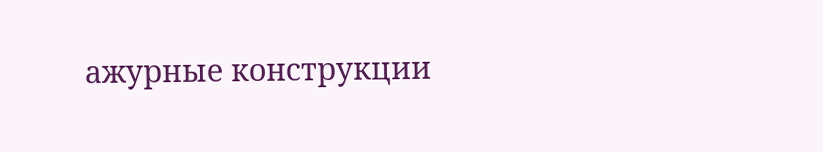ажурные конструкции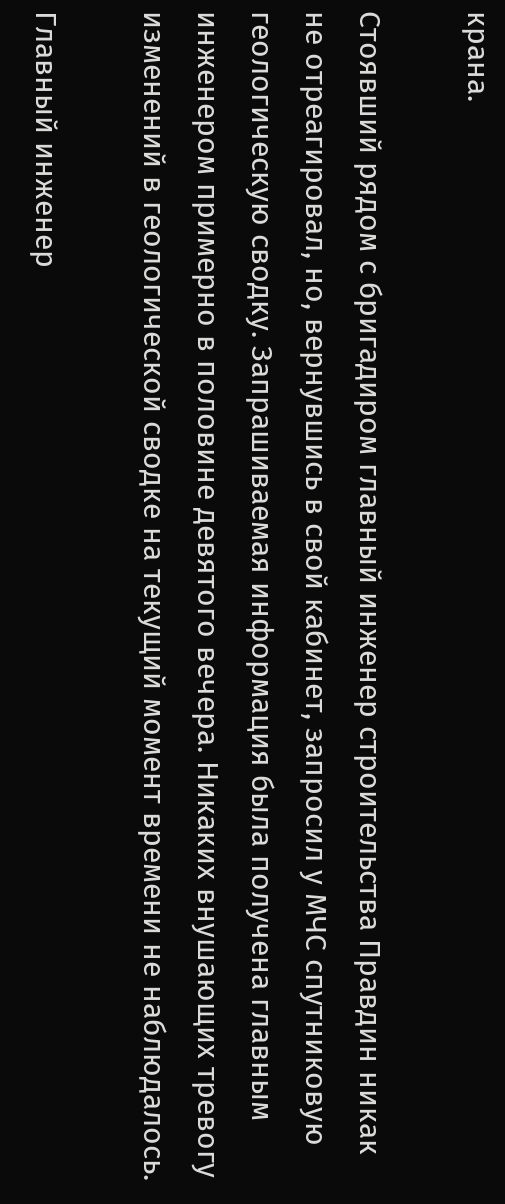крана.

Стоявший рядом с бригадиром главный инженер строительства Правдин никак не отреагировал, но, вернувшись в свой кабинет, запросил у МЧС спутниковую геологическую сводку. Запрашиваемая информация была получена главным инженером примерно в половине девятого вечера. Никаких внушающих тревогу изменений в геологической сводке на текущий момент времени не наблюдалось.

Главный инженер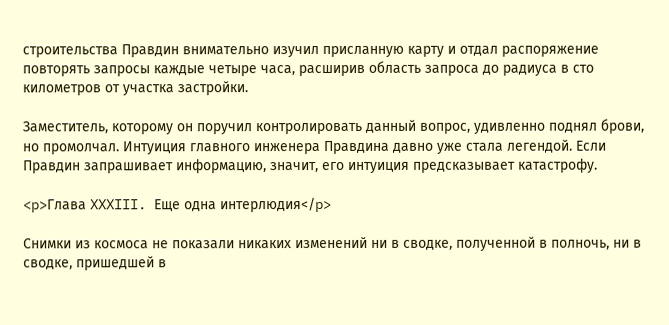строительства Правдин внимательно изучил присланную карту и отдал распоряжение повторять запросы каждые четыре часа, расширив область запроса до радиуса в сто километров от участка застройки.

Заместитель, которому он поручил контролировать данный вопрос, удивленно поднял брови, но промолчал. Интуиция главного инженера Правдина давно уже стала легендой. Если Правдин запрашивает информацию, значит, его интуиция предсказывает катастрофу.

<p>Глава XXXIII. Еще одна интерлюдия</p>

Снимки из космоса не показали никаких изменений ни в сводке, полученной в полночь, ни в сводке, пришедшей в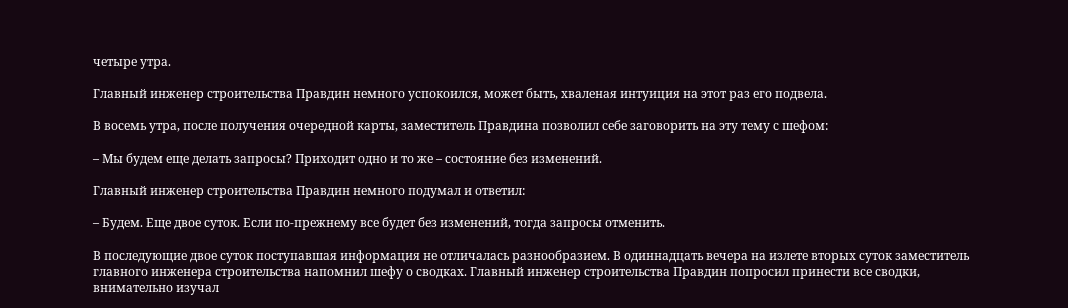четыре утра.

Главный инженер строительства Правдин немного успокоился, может быть, хваленая интуиция на этот раз его подвела.

В восемь утра, после получения очередной карты, заместитель Правдина позволил себе заговорить на эту тему с шефом:

– Мы будем еще делать запросы? Приходит одно и то же – состояние без изменений.

Главный инженер строительства Правдин немного подумал и ответил:

– Будем. Еще двое суток. Если по-прежнему все будет без изменений, тогда запросы отменить.

В последующие двое суток поступавшая информация не отличалась разнообразием. В одиннадцать вечера на излете вторых суток заместитель главного инженера строительства напомнил шефу о сводках. Главный инженер строительства Правдин попросил принести все сводки, внимательно изучал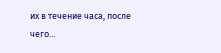их в течение часа, после чего…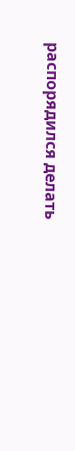распорядился делать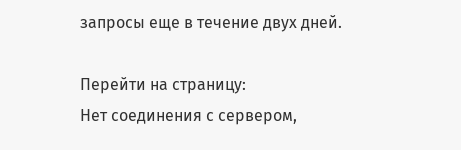запросы еще в течение двух дней.

Перейти на страницу:
Нет соединения с сервером,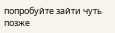попробуйте зайти чуть позже